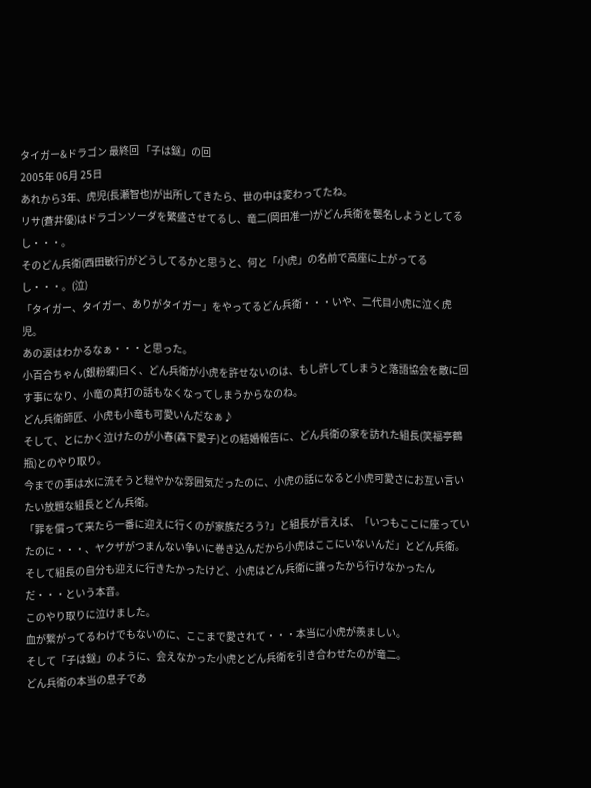タイガー&ドラゴン 最終回 「子は鎹」の回
2005年 06月 25日
あれから3年、虎児(長瀬智也)が出所してきたら、世の中は変わってたね。
リサ(蒼井優)はドラゴンソーダを繁盛させてるし、竜二(岡田准一)がどん兵衛を襲名しようとしてるし・・・。
そのどん兵衛(西田敏行)がどうしてるかと思うと、何と「小虎」の名前で高座に上がってるし・・・。(泣)
「タイガー、タイガー、ありがタイガー」をやってるどん兵衛・・・いや、二代目小虎に泣く虎児。
あの涙はわかるなぁ・・・と思った。
小百合ちゃん(銀粉蝶)曰く、どん兵衛が小虎を許せないのは、もし許してしまうと落語協会を敵に回す事になり、小竜の真打の話もなくなってしまうからなのね。
どん兵衛師匠、小虎も小竜も可愛いんだなぁ♪
そして、とにかく泣けたのが小春(森下愛子)との結婚報告に、どん兵衛の家を訪れた組長(笑福亭鶴瓶)とのやり取り。
今までの事は水に流そうと穏やかな雰囲気だったのに、小虎の話になると小虎可愛さにお互い言いたい放題な組長とどん兵衛。
「罪を償って来たら一番に迎えに行くのが家族だろう?」と組長が言えば、「いつもここに座っていたのに・・・、ヤクザがつまんない争いに巻き込んだから小虎はここにいないんだ」とどん兵衛。
そして組長の自分も迎えに行きたかったけど、小虎はどん兵衛に譲ったから行けなかったんだ・・・という本音。
このやり取りに泣けました。
血が繋がってるわけでもないのに、ここまで愛されて・・・本当に小虎が羨ましい。
そして「子は鎹」のように、会えなかった小虎とどん兵衛を引き合わせたのが竜二。
どん兵衛の本当の息子であ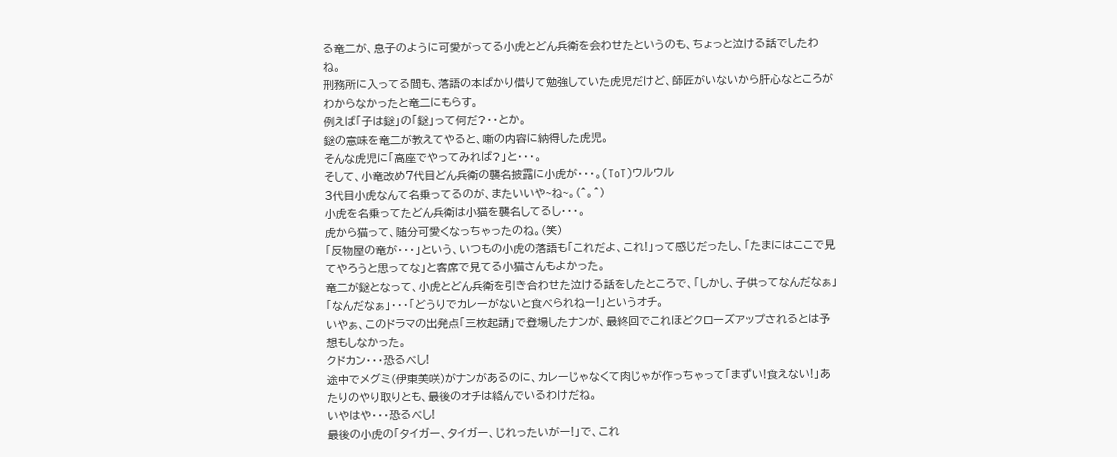る竜二が、息子のように可愛がってる小虎とどん兵衛を会わせたというのも、ちょっと泣ける話でしたわね。
刑務所に入ってる間も、落語の本ばかり借りて勉強していた虎児だけど、師匠がいないから肝心なところがわからなかったと竜二にもらす。
例えば「子は鎹」の「鎹」って何だ?・・とか。
鎹の意味を竜二が教えてやると、噺の内容に納得した虎児。
そんな虎児に「高座でやってみれば?」と・・・。
そして、小竜改め7代目どん兵衛の襲名披露に小虎が・・・。(ToT)ウルウル
3代目小虎なんて名乗ってるのが、またいいや~ね~。(^。^)
小虎を名乗ってたどん兵衛は小猫を襲名してるし・・・。
虎から猫って、随分可愛くなっちゃったのね。(笑)
「反物屋の竜が・・・」という、いつもの小虎の落語も「これだよ、これ!」って感じだったし、「たまにはここで見てやろうと思ってな」と客席で見てる小猫さんもよかった。
竜二が鎹となって、小虎とどん兵衛を引き合わせた泣ける話をしたところで、「しかし、子供ってなんだなぁ」「なんだなぁ」・・・「どうりでカレーがないと食べられねー!」というオチ。
いやぁ、このドラマの出発点「三枚起請」で登場したナンが、最終回でこれほどクローズアップされるとは予想もしなかった。
クドカン・・・恐るべし!
途中でメグミ(伊東美咲)がナンがあるのに、カレーじゃなくて肉じゃが作っちゃって「まずい!食えない!」あたりのやり取りとも、最後のオチは絡んでいるわけだね。
いやはや・・・恐るべし!
最後の小虎の「タイガー、タイガー、じれったいがー!」で、これ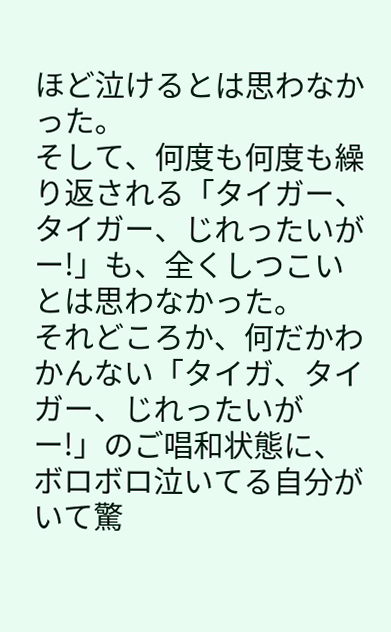ほど泣けるとは思わなかった。
そして、何度も何度も繰り返される「タイガー、タイガー、じれったいがー!」も、全くしつこいとは思わなかった。
それどころか、何だかわかんない「タイガ、タイガー、じれったいがー!」のご唱和状態に、ボロボロ泣いてる自分がいて驚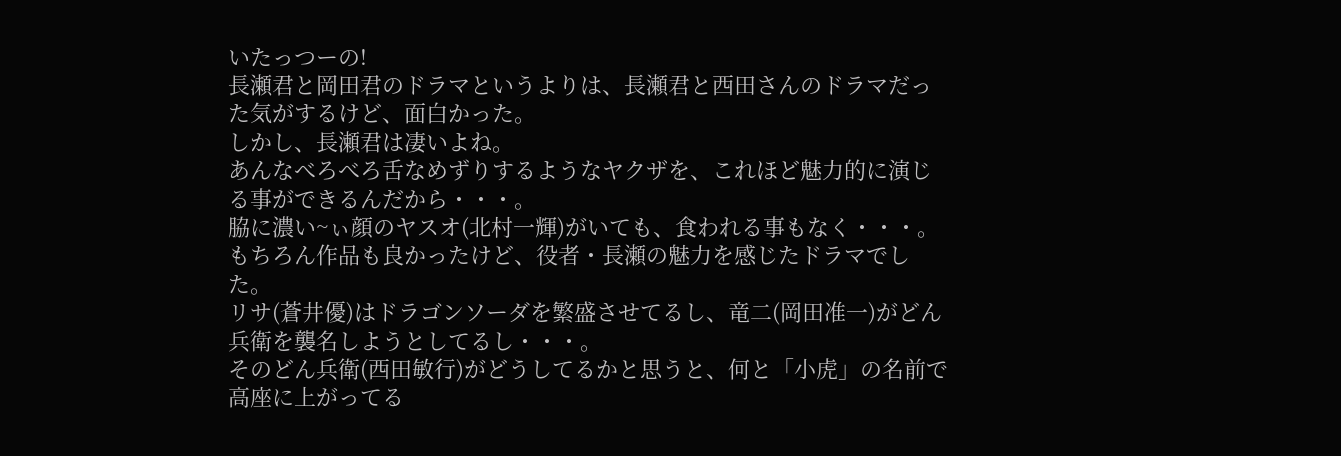いたっつーの!
長瀬君と岡田君のドラマというよりは、長瀬君と西田さんのドラマだった気がするけど、面白かった。
しかし、長瀬君は凄いよね。
あんなべろべろ舌なめずりするようなヤクザを、これほど魅力的に演じる事ができるんだから・・・。
脇に濃い~ぃ顔のヤスオ(北村一輝)がいても、食われる事もなく・・・。
もちろん作品も良かったけど、役者・長瀬の魅力を感じたドラマでした。
リサ(蒼井優)はドラゴンソーダを繁盛させてるし、竜二(岡田准一)がどん兵衛を襲名しようとしてるし・・・。
そのどん兵衛(西田敏行)がどうしてるかと思うと、何と「小虎」の名前で高座に上がってる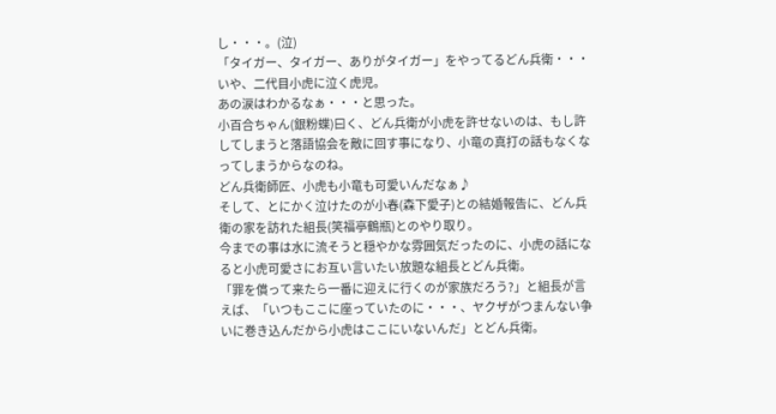し・・・。(泣)
「タイガー、タイガー、ありがタイガー」をやってるどん兵衛・・・いや、二代目小虎に泣く虎児。
あの涙はわかるなぁ・・・と思った。
小百合ちゃん(銀粉蝶)曰く、どん兵衛が小虎を許せないのは、もし許してしまうと落語協会を敵に回す事になり、小竜の真打の話もなくなってしまうからなのね。
どん兵衛師匠、小虎も小竜も可愛いんだなぁ♪
そして、とにかく泣けたのが小春(森下愛子)との結婚報告に、どん兵衛の家を訪れた組長(笑福亭鶴瓶)とのやり取り。
今までの事は水に流そうと穏やかな雰囲気だったのに、小虎の話になると小虎可愛さにお互い言いたい放題な組長とどん兵衛。
「罪を償って来たら一番に迎えに行くのが家族だろう?」と組長が言えば、「いつもここに座っていたのに・・・、ヤクザがつまんない争いに巻き込んだから小虎はここにいないんだ」とどん兵衛。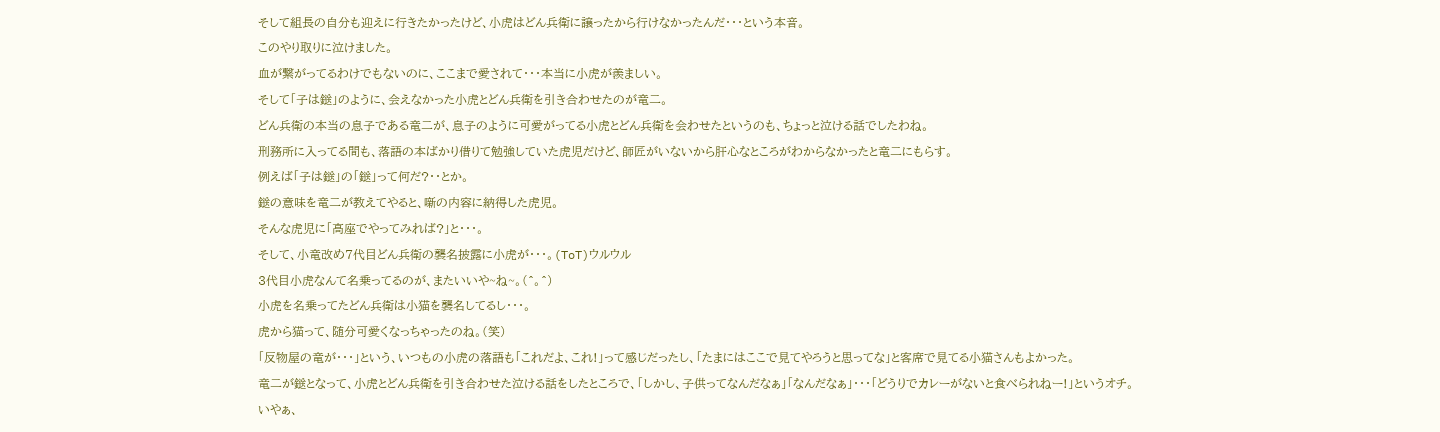そして組長の自分も迎えに行きたかったけど、小虎はどん兵衛に譲ったから行けなかったんだ・・・という本音。
このやり取りに泣けました。
血が繋がってるわけでもないのに、ここまで愛されて・・・本当に小虎が羨ましい。
そして「子は鎹」のように、会えなかった小虎とどん兵衛を引き合わせたのが竜二。
どん兵衛の本当の息子である竜二が、息子のように可愛がってる小虎とどん兵衛を会わせたというのも、ちょっと泣ける話でしたわね。
刑務所に入ってる間も、落語の本ばかり借りて勉強していた虎児だけど、師匠がいないから肝心なところがわからなかったと竜二にもらす。
例えば「子は鎹」の「鎹」って何だ?・・とか。
鎹の意味を竜二が教えてやると、噺の内容に納得した虎児。
そんな虎児に「高座でやってみれば?」と・・・。
そして、小竜改め7代目どん兵衛の襲名披露に小虎が・・・。(ToT)ウルウル
3代目小虎なんて名乗ってるのが、またいいや~ね~。(^。^)
小虎を名乗ってたどん兵衛は小猫を襲名してるし・・・。
虎から猫って、随分可愛くなっちゃったのね。(笑)
「反物屋の竜が・・・」という、いつもの小虎の落語も「これだよ、これ!」って感じだったし、「たまにはここで見てやろうと思ってな」と客席で見てる小猫さんもよかった。
竜二が鎹となって、小虎とどん兵衛を引き合わせた泣ける話をしたところで、「しかし、子供ってなんだなぁ」「なんだなぁ」・・・「どうりでカレーがないと食べられねー!」というオチ。
いやぁ、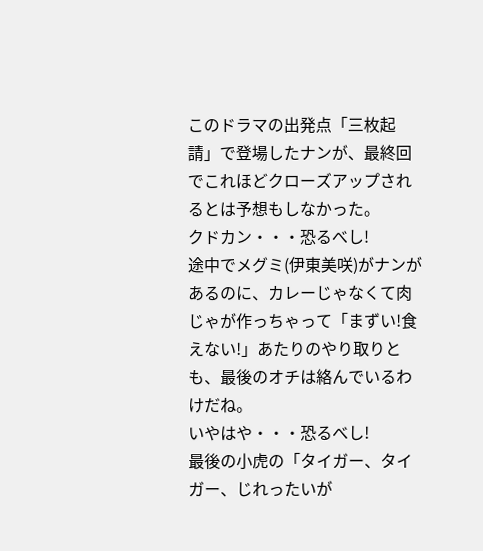このドラマの出発点「三枚起請」で登場したナンが、最終回でこれほどクローズアップされるとは予想もしなかった。
クドカン・・・恐るべし!
途中でメグミ(伊東美咲)がナンがあるのに、カレーじゃなくて肉じゃが作っちゃって「まずい!食えない!」あたりのやり取りとも、最後のオチは絡んでいるわけだね。
いやはや・・・恐るべし!
最後の小虎の「タイガー、タイガー、じれったいが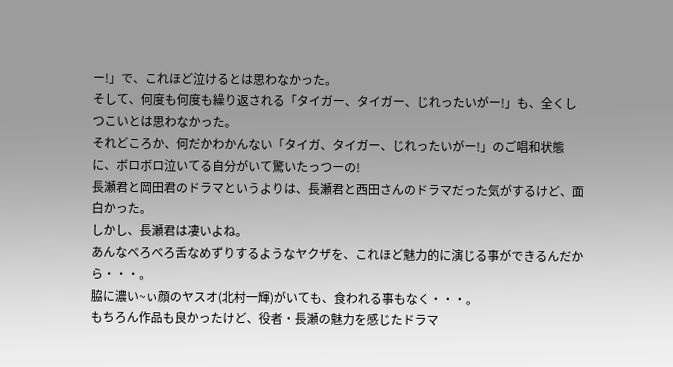ー!」で、これほど泣けるとは思わなかった。
そして、何度も何度も繰り返される「タイガー、タイガー、じれったいがー!」も、全くしつこいとは思わなかった。
それどころか、何だかわかんない「タイガ、タイガー、じれったいがー!」のご唱和状態に、ボロボロ泣いてる自分がいて驚いたっつーの!
長瀬君と岡田君のドラマというよりは、長瀬君と西田さんのドラマだった気がするけど、面白かった。
しかし、長瀬君は凄いよね。
あんなべろべろ舌なめずりするようなヤクザを、これほど魅力的に演じる事ができるんだから・・・。
脇に濃い~ぃ顔のヤスオ(北村一輝)がいても、食われる事もなく・・・。
もちろん作品も良かったけど、役者・長瀬の魅力を感じたドラマ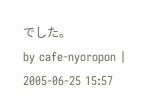でした。
by cafe-nyoropon | 2005-06-25 15:57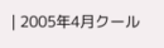| 2005年4月クール